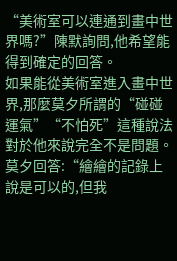“美術室可以連通到畫中世界嗎?”陳默詢問,他希望能得到確定的回答。
如果能從美術室進入畫中世界,那麼莫夕所謂的“碰碰運氣”“不怕死”這種說法對於他來說完全不是問題。
莫夕回答:“繪繪的記錄上說是可以的,但我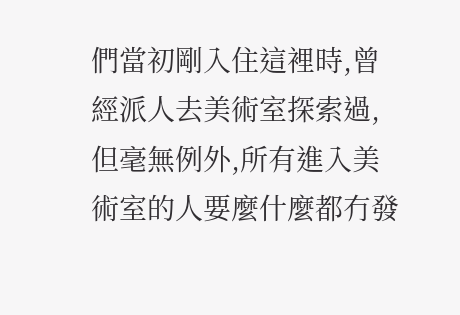們當初剛入住這裡時,曾經派人去美術室探索過,但毫無例外,所有進入美術室的人要麼什麼都冇發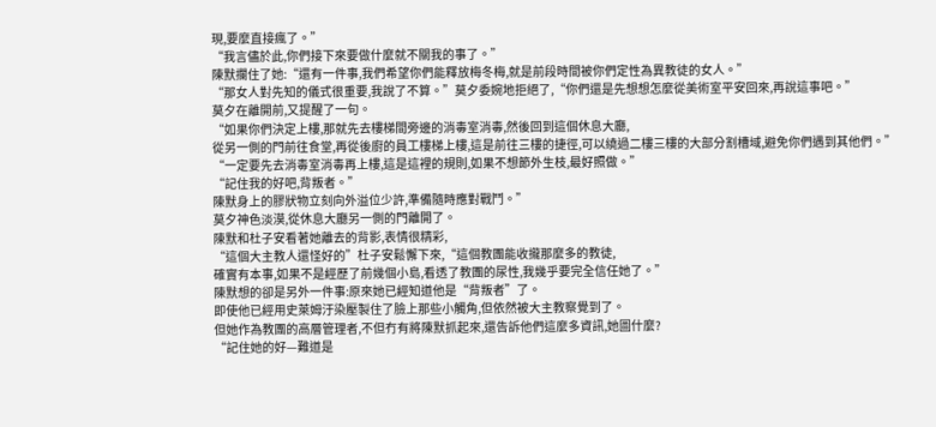現,要麼直接瘋了。”
“我言儘於此,你們接下來要做什麼就不關我的事了。”
陳默攔住了她:“還有一件事,我們希望你們能釋放梅冬梅,就是前段時間被你們定性為異教徒的女人。”
“那女人對先知的儀式很重要,我說了不算。”莫夕委婉地拒絕了,“你們還是先想想怎麼從美術室平安回來,再說這事吧。”
莫夕在離開前,又提醒了一句。
“如果你們決定上樓,那就先去樓梯間旁邊的消毒室消毒,然後回到這個休息大廳,
從另一側的門前往食堂,再從後廚的員工樓梯上樓,這是前往三樓的捷徑,可以繞過二樓三樓的大部分割槽域,避免你們遇到其他們。”
“一定要先去消毒室消毒再上樓,這是這裡的規則,如果不想節外生枝,最好照做。”
“記住我的好吧,背叛者。”
陳默身上的膠狀物立刻向外溢位少許,準備隨時應對戰鬥。”
莫夕神色淡漠,從休息大廳另一側的門離開了。
陳默和杜子安看著她離去的背影,表情很精彩,
“這個大主教人還怪好的”杜子安鬆懈下來,“這個教團能收攏那麼多的教徒,
確實有本事,如果不是經歷了前幾個小島,看透了教團的尿性,我幾乎要完全信任她了。”
陳默想的卻是另外一件事:原來她已經知道他是“背叛者”了。
即使他已經用史萊姆汙染壓製住了臉上那些小觸角,但依然被大主教察覺到了。
但她作為教團的高層管理者,不但冇有將陳默抓起來,還告訴他們這麼多資訊,她圖什麼?
“記住她的好—難道是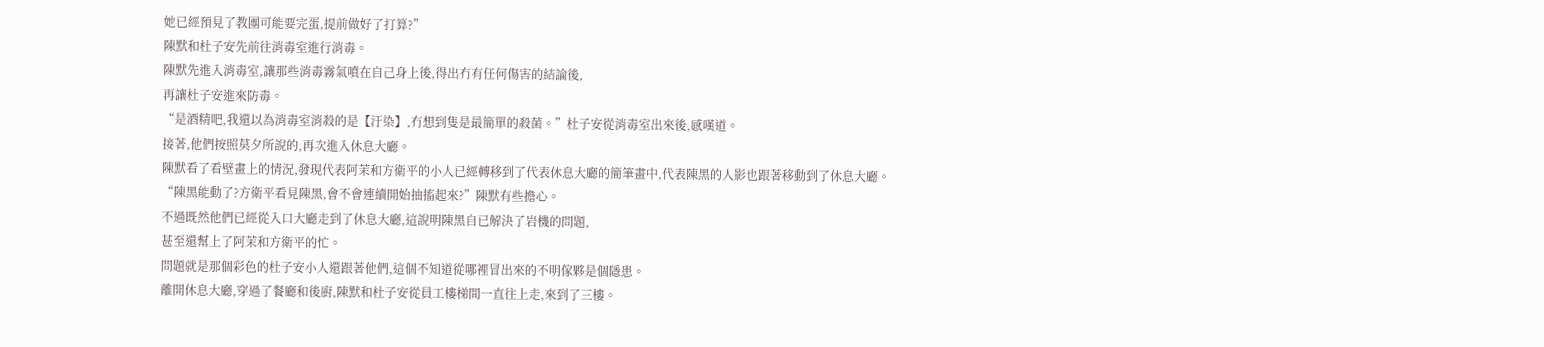她已經預見了教團可能要完蛋,提前做好了打算?”
陳默和杜子安先前往消毒室進行消毒。
陳默先進入消毒室,讓那些消毒霧氣噴在自己身上後,得出冇有任何傷害的結論後,
再讓杜子安進來防毒。
“是酒精吧,我還以為消毒室消殺的是【汙染】,冇想到隻是最簡單的殺菌。”杜子安從消毒室出來後,感嘆道。
接著,他們按照莫夕所說的,再次進入休息大廳。
陳默看了看壁畫上的情況,發現代表阿茉和方衛平的小人已經轉移到了代表休息大廳的簡筆畫中,代表陳黑的人影也跟著移動到了休息大廳。
“陳黑能動了?方衛平看見陳黑,會不會連續開始抽搐起來?”陳默有些擔心。
不過既然他們已經從入口大廳走到了休息大廳,這說明陳黑自已解決了岩機的問題,
甚至還幫上了阿茉和方衛平的忙。
問題就是那個彩色的杜子安小人還跟著他們,這個不知道從哪裡冒出來的不明傢夥是個隱患。
離開休息大廳,穿過了餐廳和後廚,陳默和杜子安從員工樓梯間一直往上走,來到了三樓。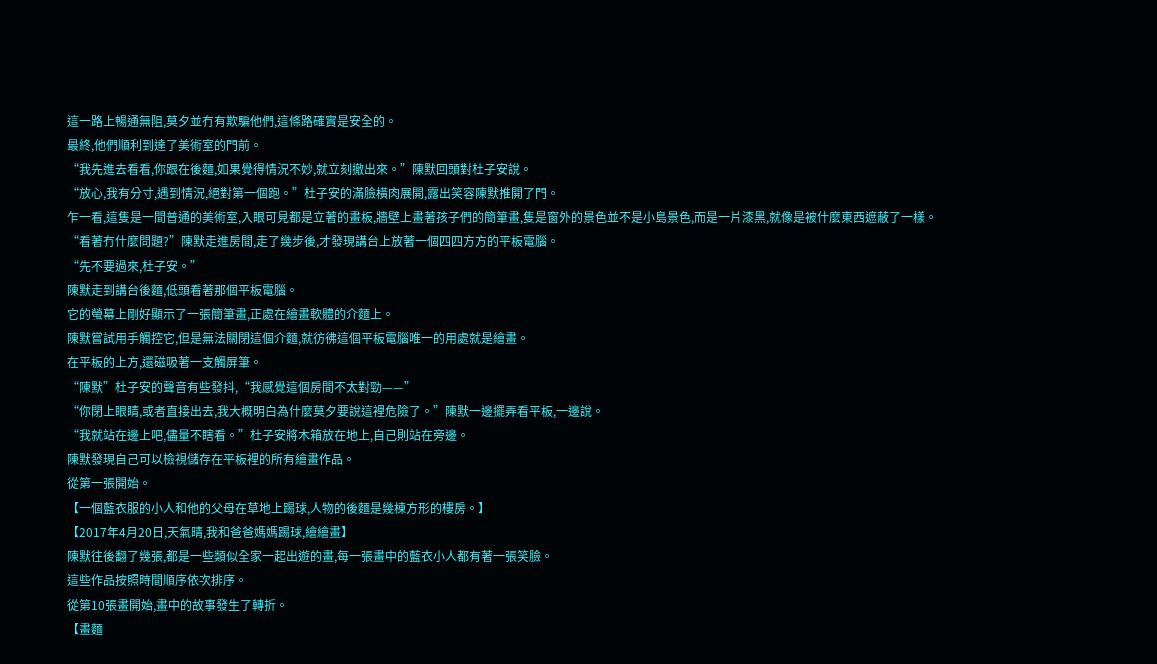這一路上暢通無阻,莫夕並冇有欺騙他們,這條路確實是安全的。
最終,他們順利到達了美術室的門前。
“我先進去看看,你跟在後麵,如果覺得情況不妙,就立刻撤出來。”陳默回頭對杜子安說。
“放心,我有分寸,遇到情況,絕對第一個跑。”杜子安的滿臉橫肉展開,露出笑容陳默推開了門。
乍一看,這隻是一間普通的美術室,入眼可見都是立著的畫板,牆壁上畫著孩子們的簡筆畫,隻是窗外的景色並不是小島景色,而是一片漆黑,就像是被什麼東西遮蔽了一樣。
“看著冇什麼問題?”陳默走進房間,走了幾步後,才發現講台上放著一個四四方方的平板電腦。
“先不要過來,杜子安。”
陳默走到講台後麵,低頭看著那個平板電腦。
它的螢幕上剛好顯示了一張簡筆畫,正處在繪畫軟體的介麵上。
陳默嘗試用手觸控它,但是無法關閉這個介麵,就彷彿這個平板電腦唯一的用處就是繪畫。
在平板的上方,還磁吸著一支觸屏筆。
“陳默”杜子安的聲音有些發抖,“我感覺這個房間不太對勁——”
“你閉上眼睛,或者直接出去,我大概明白為什麼莫夕要說這裡危險了。”陳默一邊擺弄看平板,一邊說。
“我就站在邊上吧,儘量不瞎看。”杜子安將木箱放在地上,自己則站在旁邊。
陳默發現自己可以檢視儲存在平板裡的所有繪畫作品。
從第一張開始。
【一個藍衣服的小人和他的父母在草地上踢球,人物的後麵是幾棟方形的樓房。】
【2017年4月20日,天氣晴,我和爸爸媽媽踢球,繪繪畫】
陳默往後翻了幾張,都是一些類似全家一起出遊的畫,每一張畫中的藍衣小人都有著一張笑臉。
這些作品按照時間順序依次排序。
從第10張畫開始,畫中的故事發生了轉折。
【畫麵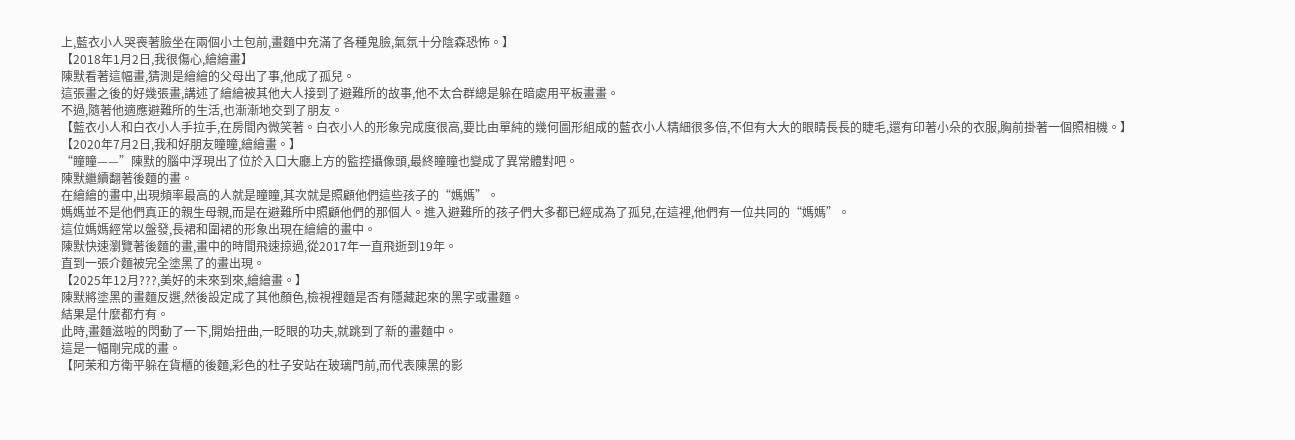上,藍衣小人哭喪著臉坐在兩個小土包前,畫麵中充滿了各種鬼臉,氣氛十分陰森恐怖。】
【2018年1月2日,我很傷心,繪繪畫】
陳默看著這幅畫,猜測是繪繪的父母出了事,他成了孤兒。
這張畫之後的好幾張畫,講述了繪繪被其他大人接到了避難所的故事,他不太合群總是躲在暗處用平板畫畫。
不過,隨著他適應避難所的生活,也漸漸地交到了朋友。
【藍衣小人和白衣小人手拉手,在房間內微笑著。白衣小人的形象完成度很高,要比由單純的幾何圖形組成的藍衣小人精細很多倍,不但有大大的眼睛長長的睫毛,還有印著小朵的衣服,胸前掛著一個照相機。】
【2020年7月2日,我和好朋友瞳瞳,繪繪畫。】
“瞳瞳——”陳默的腦中浮現出了位於入口大廳上方的監控攝像頭,最終瞳瞳也變成了異常體對吧。
陳默繼續翻著後麵的畫。
在繪繪的畫中,出現頻率最高的人就是瞳瞳,其次就是照顧他們這些孩子的“媽媽”。
媽媽並不是他們真正的親生母親,而是在避難所中照顧他們的那個人。進入避難所的孩子們大多都已經成為了孤兒,在這裡,他們有一位共同的“媽媽”。
這位媽媽經常以盤發,長裙和圍裙的形象出現在繪繪的畫中。
陳默快速瀏覽著後麵的畫,畫中的時間飛速掠過,從2017年一直飛逝到19年。
直到一張介麵被完全塗黑了的畫出現。
【2025年12月???,美好的未來到來,繪繪畫。】
陳默將塗黑的畫麵反選,然後設定成了其他顏色,檢視裡麵是否有隱藏起來的黑字或畫麵。
結果是什麼都冇有。
此時,畫麵滋啦的閃動了一下,開始扭曲,一眨眼的功夫,就跳到了新的畫麵中。
這是一幅剛完成的畫。
【阿茉和方衛平躲在貨櫃的後麵,彩色的杜子安站在玻璃門前,而代表陳黑的影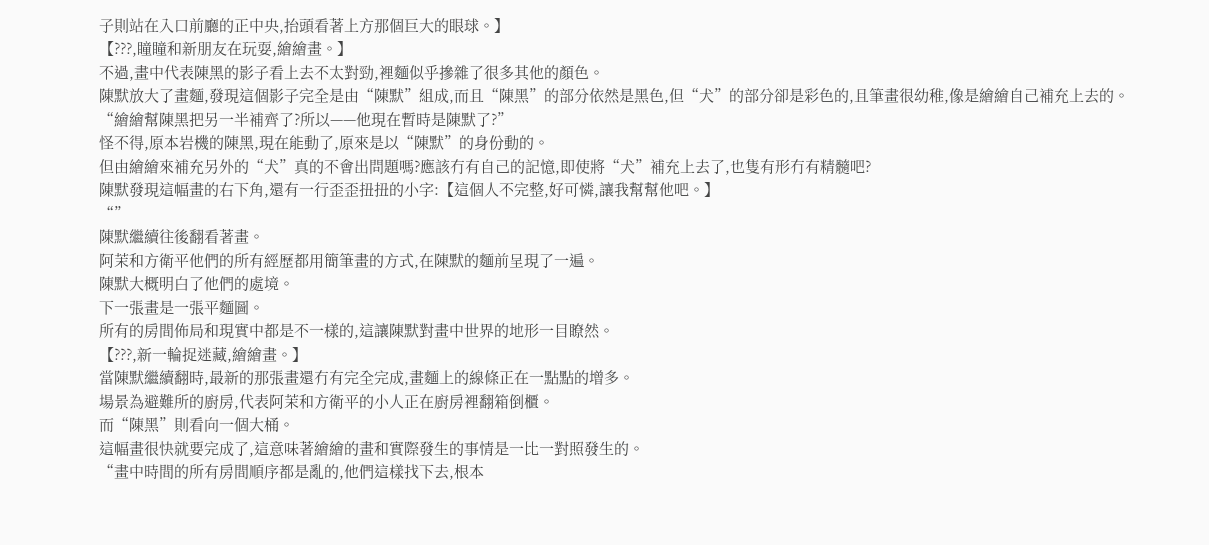子則站在入口前廳的正中央,抬頭看著上方那個巨大的眼球。】
【???,瞳瞳和新朋友在玩耍,繪繪畫。】
不過,畫中代表陳黑的影子看上去不太對勁,裡麵似乎摻雜了很多其他的顏色。
陳默放大了畫麵,發現這個影子完全是由“陳默”組成,而且“陳黑”的部分依然是黑色,但“犬”的部分卻是彩色的,且筆畫很幼稚,像是繪繪自己補充上去的。
“繪繪幫陳黑把另一半補齊了?所以——他現在暫時是陳默了?”
怪不得,原本岩機的陳黑,現在能動了,原來是以“陳默”的身份動的。
但由繪繪來補充另外的“犬”真的不會出問題嗎?應該冇有自己的記憶,即使將“犬”補充上去了,也隻有形冇有精髓吧?
陳默發現這幅畫的右下角,還有一行歪歪扭扭的小字:【這個人不完整,好可憐,讓我幫幫他吧。】
“”
陳默繼續往後翻看著畫。
阿茉和方衛平他們的所有經歷都用簡筆畫的方式,在陳默的麵前呈現了一遍。
陳默大概明白了他們的處境。
下一張畫是一張平麵圖。
所有的房間佈局和現實中都是不一樣的,這讓陳默對畫中世界的地形一目瞭然。
【???,新一輪捉迷藏,繪繪畫。】
當陳默繼續翻時,最新的那張畫還冇有完全完成,畫麵上的線條正在一點點的增多。
場景為避難所的廚房,代表阿茉和方衛平的小人正在廚房裡翻箱倒櫃。
而“陳黑”則看向一個大桶。
這幅畫很快就要完成了,這意味著繪繪的畫和實際發生的事情是一比一對照發生的。
“畫中時間的所有房間順序都是亂的,他們這樣找下去,根本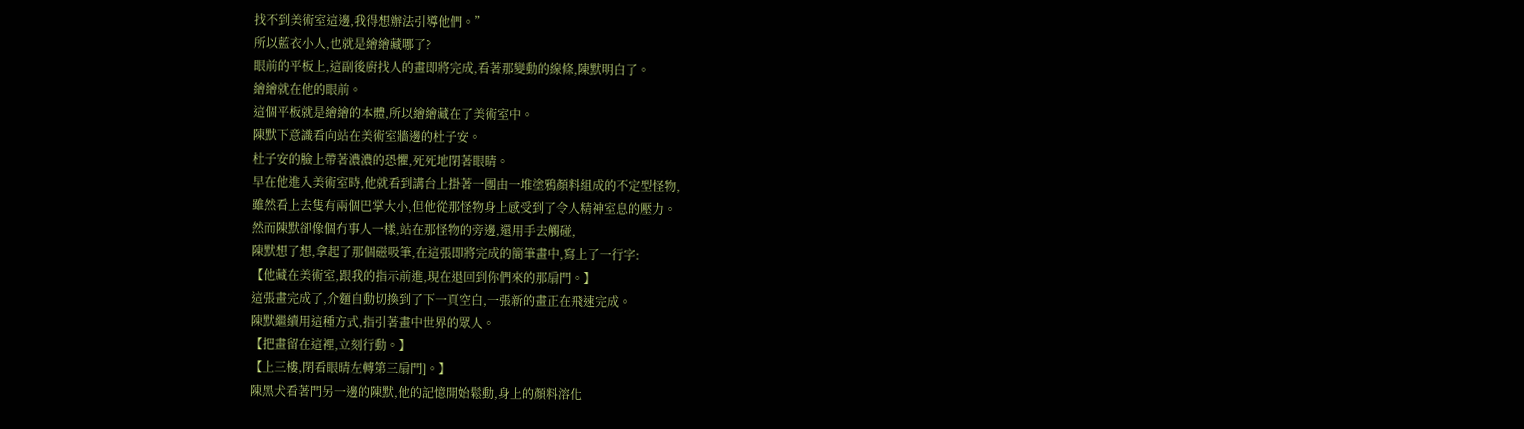找不到美術室這邊,我得想辦法引導他們。”
所以藍衣小人,也就是繪繪藏哪了?
眼前的平板上,這副後廚找人的畫即將完成,看著那變動的線條,陳默明白了。
繪繪就在他的眼前。
這個平板就是繪繪的本體,所以繪繪藏在了美術室中。
陳默下意識看向站在美術室牆邊的杜子安。
杜子安的臉上帶著濃濃的恐懼,死死地閉著眼睛。
早在他進入美術室時,他就看到講台上掛著一團由一堆塗鴉顏料組成的不定型怪物,
雖然看上去隻有兩個巴掌大小,但他從那怪物身上感受到了令人精神室息的壓力。
然而陳默卻像個冇事人一樣,站在那怪物的旁邊,還用手去觸碰,
陳默想了想,拿起了那個磁吸筆,在這張即將完成的簡筆畫中,寫上了一行字:
【他藏在美術室,跟我的指示前進,現在退回到你們來的那扇門。】
這張畫完成了,介麵自動切換到了下一頁空白,一張新的畫正在飛速完成。
陳默繼續用這種方式,指引著畫中世界的眾人。
【把畫留在這裡,立刻行動。】
【上三樓,閉看眼晴左轉第三扇門]。】
陳黑犬看著門另一邊的陳默,他的記憶開始鬆動,身上的顏料溶化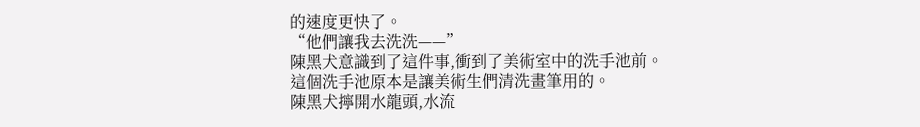的速度更快了。
“他們讓我去洗洗——”
陳黑犬意識到了這件事,衝到了美術室中的洗手池前。
這個洗手池原本是讓美術生們清洗畫筆用的。
陳黑犬擰開水龍頭,水流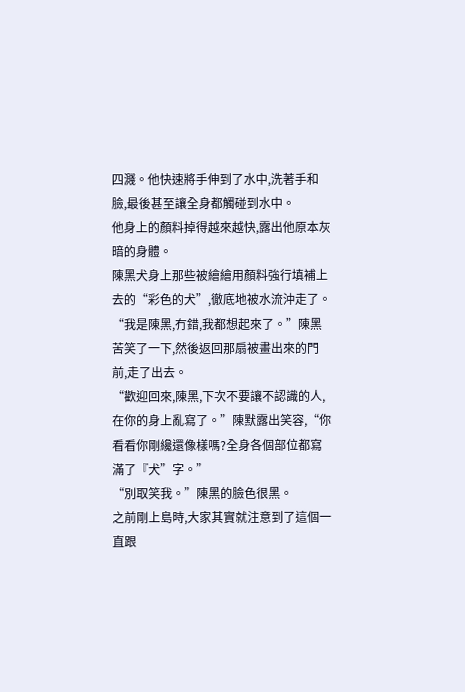四濺。他快速將手伸到了水中,洗著手和臉,最後甚至讓全身都觸碰到水中。
他身上的顏料掉得越來越快,露出他原本灰暗的身體。
陳黑犬身上那些被繪繪用顏料強行填補上去的“彩色的犬”,徹底地被水流沖走了。
“我是陳黑,冇錯,我都想起來了。”陳黑苦笑了一下,然後返回那扇被畫出來的門前,走了出去。
“歡迎回來,陳黑,下次不要讓不認識的人,在你的身上亂寫了。”陳默露出笑容,“你看看你剛纔還像樣嗎?全身各個部位都寫滿了『犬”字。”
“別取笑我。”陳黑的臉色很黑。
之前剛上島時,大家其實就注意到了這個一直跟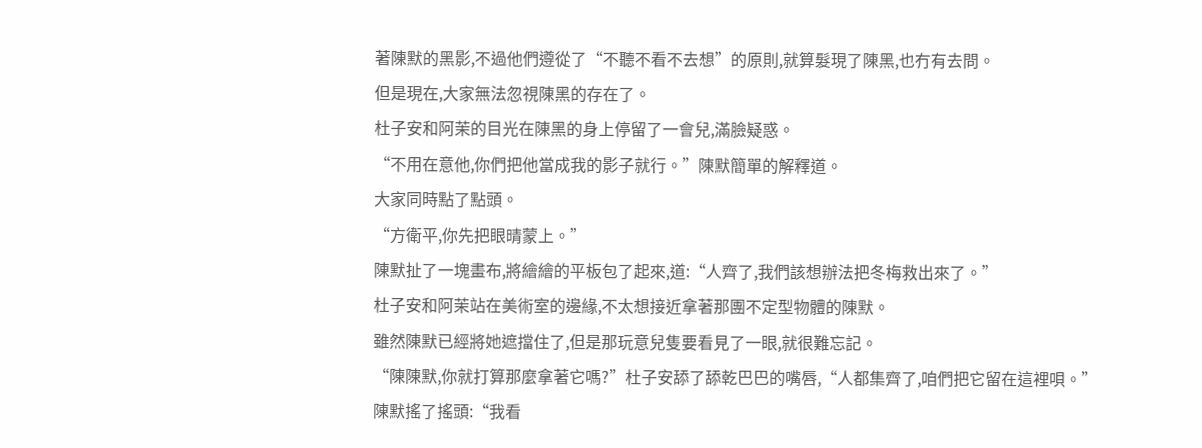著陳默的黑影,不過他們遵從了“不聽不看不去想”的原則,就算髮現了陳黑,也冇有去問。
但是現在,大家無法忽視陳黑的存在了。
杜子安和阿茉的目光在陳黑的身上停留了一會兒,滿臉疑惑。
“不用在意他,你們把他當成我的影子就行。”陳默簡單的解釋道。
大家同時點了點頭。
“方衛平,你先把眼晴蒙上。”
陳默扯了一塊畫布,將繪繪的平板包了起來,道:“人齊了,我們該想辦法把冬梅救出來了。”
杜子安和阿茉站在美術室的邊緣,不太想接近拿著那團不定型物體的陳默。
雖然陳默已經將她遮擋住了,但是那玩意兒隻要看見了一眼,就很難忘記。
“陳陳默,你就打算那麼拿著它嗎?”杜子安舔了舔乾巴巴的嘴唇,“人都集齊了,咱們把它留在這裡唄。”
陳默搖了搖頭:“我看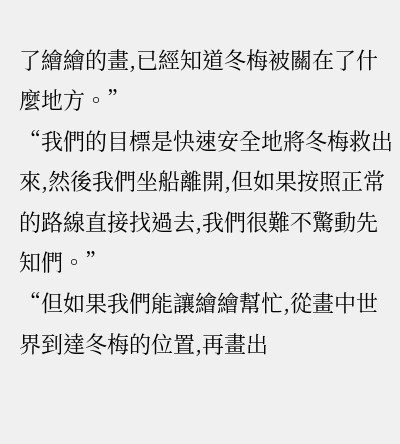了繪繪的畫,已經知道冬梅被關在了什麼地方。”
“我們的目標是快速安全地將冬梅救出來,然後我們坐船離開,但如果按照正常的路線直接找過去,我們很難不驚動先知們。”
“但如果我們能讓繪繪幫忙,從畫中世界到達冬梅的位置,再畫出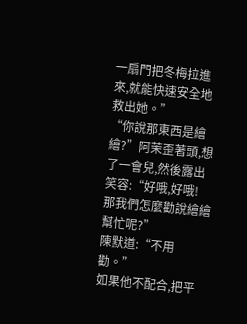一扇門把冬梅拉進來,就能快速安全地救出她。”
“你說那東西是繪繪?”阿茉歪著頭,想了一會兒,然後露出笑容:“好哦,好哦!
那我們怎麼勸說繪繪幫忙呢?”
陳默道:“不用勸。”
如果他不配合,把平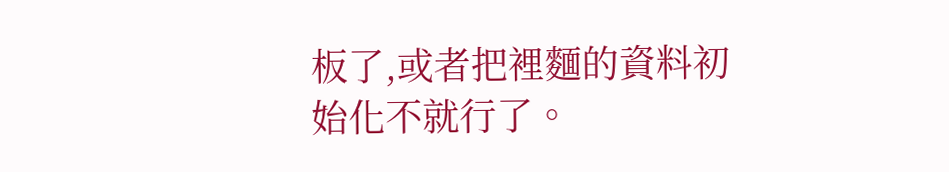板了,或者把裡麵的資料初始化不就行了。